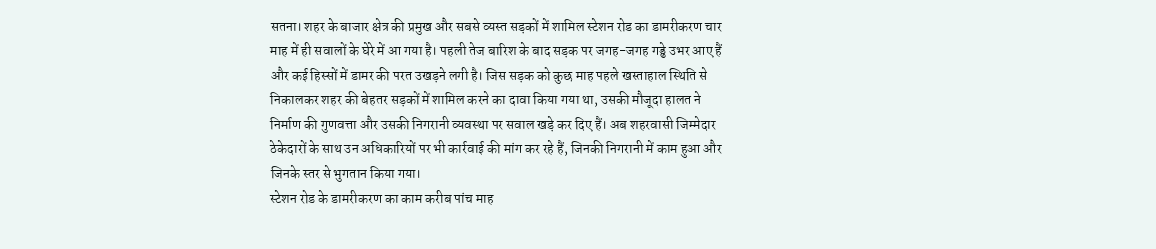सतना। शहर के बाजार क्षेत्र की प्रमुख और सबसे व्यस्त सड़कों में शामिल स्टेशन रोड का डामरीकरण चार माह में ही सवालों के घेरे में आ गया है। पहली तेज बारिश के बाद सड़क पर जगह-जगह गड्ढे उभर आए हैं और कई हिस्सों में डामर की परत उखड़ने लगी है। जिस सड़क को कुछ माह पहले खस्ताहाल स्थिति से निकालकर शहर की बेहतर सड़कों में शामिल करने का दावा किया गया था, उसकी मौजूदा हालत ने निर्माण की गुणवत्ता और उसकी निगरानी व्यवस्था पर सवाल खड़े कर दिए हैं। अब शहरवासी जिम्मेदार ठेकेदारों के साथ उन अधिकारियों पर भी कार्रवाई की मांग कर रहे हैं, जिनकी निगरानी में काम हुआ और जिनके स्तर से भुगतान किया गया।
स्टेशन रोड के डामरीकरण का काम करीब पांच माह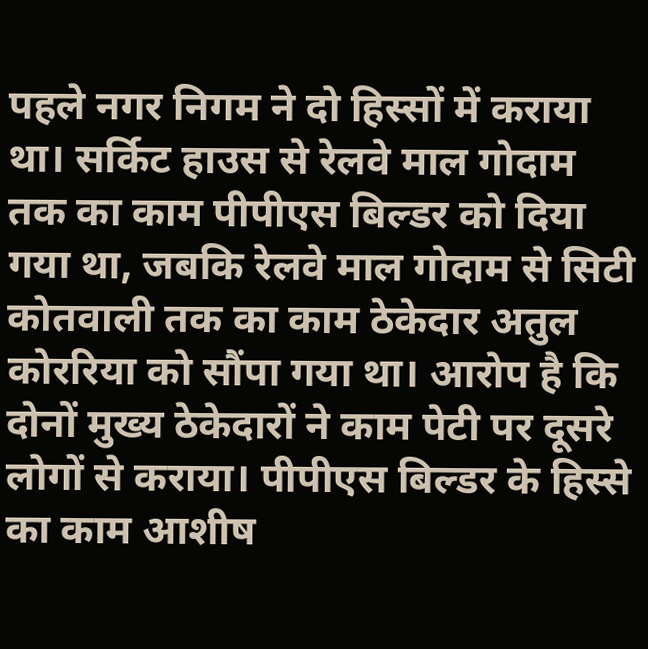पहले नगर निगम ने दो हिस्सों में कराया था। सर्किट हाउस से रेलवे माल गोदाम तक का काम पीपीएस बिल्डर को दिया गया था, जबकि रेलवे माल गोदाम से सिटी कोतवाली तक का काम ठेकेदार अतुल कोररिया को सौंपा गया था। आरोप है कि दोनों मुख्य ठेकेदारों ने काम पेटी पर दूसरे लोगों से कराया। पीपीएस बिल्डर के हिस्से का काम आशीष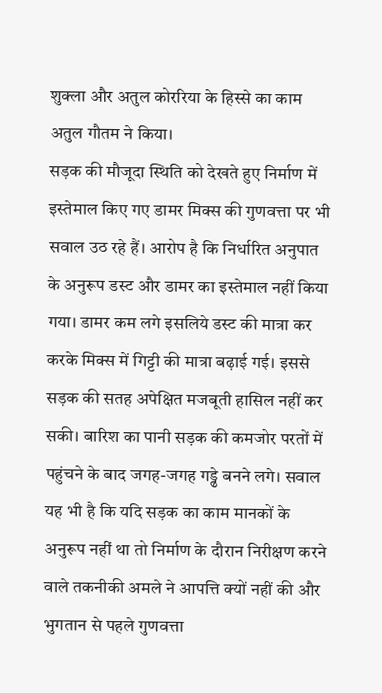शुक्ला और अतुल कोररिया के हिस्से का काम अतुल गौतम ने किया।
सड़क की मौजूदा स्थिति को देखते हुए निर्माण में इस्तेमाल किए गए डामर मिक्स की गुणवत्ता पर भी सवाल उठ रहे हैं। आरोप है कि निर्धारित अनुपात के अनुरूप डस्ट और डामर का इस्तेमाल नहीं किया गया। डामर कम लगे इसलिये डस्ट की मात्रा कर करके मिक्स में गिट्टी की मात्रा बढ़ाई गई। इससे सड़क की सतह अपेक्षित मजबूती हासिल नहीं कर सकी। बारिश का पानी सड़क की कमजोर परतों में पहुंचने के बाद जगह-जगह गड्ढे बनने लगे। सवाल यह भी है कि यदि सड़क का काम मानकों के अनुरूप नहीं था तो निर्माण के दौरान निरीक्षण करने वाले तकनीकी अमले ने आपत्ति क्यों नहीं की और भुगतान से पहले गुणवत्ता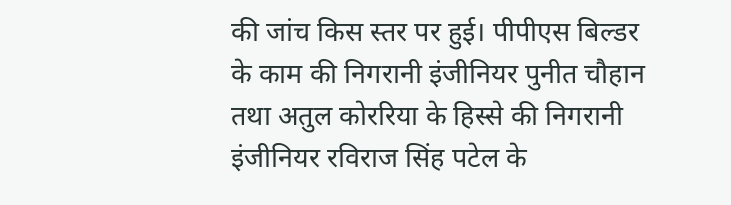की जांच किस स्तर पर हुई। पीपीएस बिल्डर के काम की निगरानी इंजीनियर पुनीत चौहान तथा अतुल कोररिया के हिस्से की निगरानी इंजीनियर रविराज सिंह पटेल के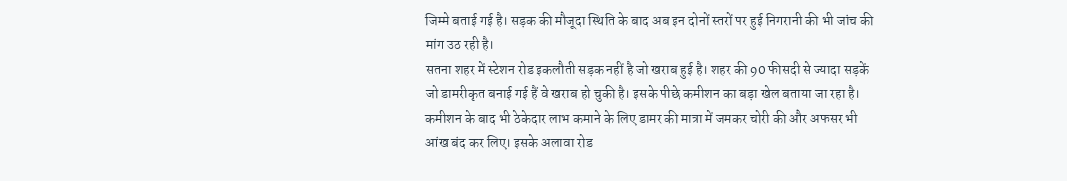जिम्मे बताई गई है। सड़क की मौजूदा स्थिति के बाद अब इन दोनों स्तरों पर हुई निगरानी की भी जांच की मांग उठ रही है।
सतना शहर में स्टेशन रोड इकलौती सड़क नहीं है जो खराब हुई है। शहर की 90 फीसदी से ज्यादा सड़कें जो डामरीकृत बनाई गई हैं वे खराब हो चुकी है। इसके पीछे कमीशन का बड़ा खेल बताया जा रहा है। कमीशन के बाद भी ठेकेदार लाभ कमाने के लिए डामर की मात्रा में जमकर चोरी की और अफसर भी आंख बंद कर लिए। इसके अलावा रोड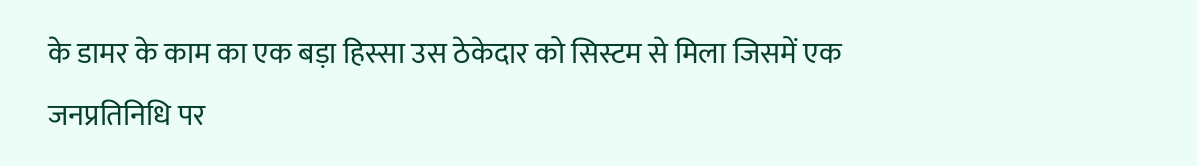के डामर के काम का एक बड़ा हिस्सा उस ठेकेदार को सिस्टम से मिला जिसमें एक जनप्रतिनिधि पर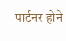पार्टनर होने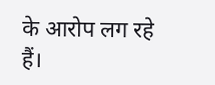के आरोप लग रहे हैं।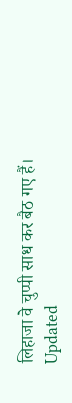लिहाजा वे चुप्पी साध कर बैठ गए हैं।
Updated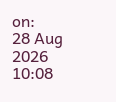on:
28 Aug 2026 10:08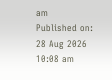am
Published on:
28 Aug 2026 10:08 am